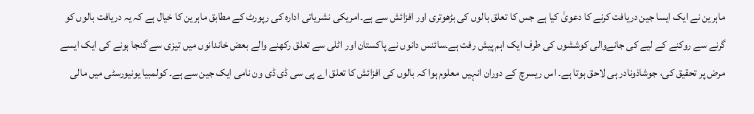ماہرین نے ایک ایسا جین دریافت کرنے کا دعویٰ کیا ہے جس کا تعلق بالوں کی بڑھوتری اور افزائش سے ہے۔امریکی نشریاتی ادارہ کی رپورٹ کے مطابق ماہرین کا خیال ہے کہ یہ دریافت بالوں کو گرنے سے روکنے کے لیے کی جانےوالی کوششوں کی طرف ایک اہم پیش رفت ہے۔سائنس دانوں نے پاکستان اور اٹلی سے تعلق رکھنے والے بعض خاندانوں میں تیزی سے گنجا ہونے کی ایک ایسے مرض پر تحقیق کی، جوشاذونادر ہی لاحق ہوتا ہے۔ اس ریسرچ کے دوران انہیں معلوم ہوا کہ بالوں کی افزائش کا تعلق اے پی سی ڈی ڈی ون نامی ایک جین سے ہے۔ کولمبیا یونیورسٹی میں مالی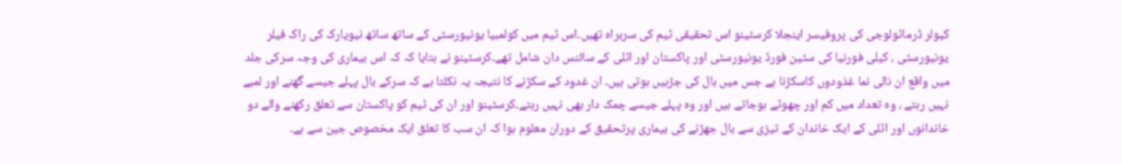کیولر ڈرماٹولوجی کی پروفیسر اینجلا کرسٹینو اس تحقیقی ٹیم کی سربراہ تھیں۔اس ٹیم میں کولمبیا یونیورسٹی کے ساتھ ساتھ نیویارک کی راک فیلر یونیورسٹی ، کیلی فورنیا کی سٹین فورڈ یونیورسٹی اور پاکستان اور اٹلی کے سائنس دان شامل تھے۔کرسٹینو نے بتایا کہ کہ اس بیماری کی وجہ سرکی جلد میں واقع ان نالی نما غذودوں کاسکڑنا ہے جس میں بال کی جڑہیں ہوتی ہیں۔ ان غدود کے سکڑنے کا نتیجہ یہ نکلتا ہے کہ سرکے بال پہلے جیسے گھنے اور لمبے نہیں رہتے ، وہ تعداد میں کم اور چھوٹے ہوجاتے ہیں اور وہ پہلے جیسے چمک دار بھی نہیں رہتے۔کرسٹینو اور ان کی ٹیم کو پاکستان سے تعلق رکھنے والے دو خاندانوں اور اٹلی کے ایک خاندان کے تیزی سے بال جھڑنے کی بیماری پرتحقیق کے دوران معلوم ہوا کہ ان سب کا تعلق ایک مخصوص جین سے ہے۔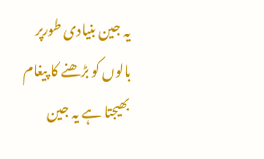یہ جین بنیادی طورپر بالوں کو بڑھنے کا پیغام بھیجتا ہے یہ جین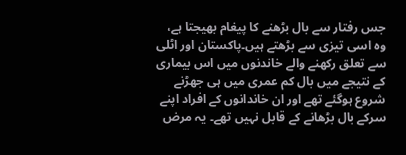جس رفتار سے بال بڑھنے کا پیغام بھیجتا ہے، وہ اسی تیزی سے بڑھتے ہیں۔پاکستان اور اٹلی سے تعلق رکھنے والے خاندنوں میں اس بیماری کے نتیجے میں بال کم عمری میں ہی جھڑنے شروع ہوگئے تھے اور ان خاندانوں کے افراد اپنے سرکے بال بڑھانے کے قابل نہیں تھے۔ یہ مرض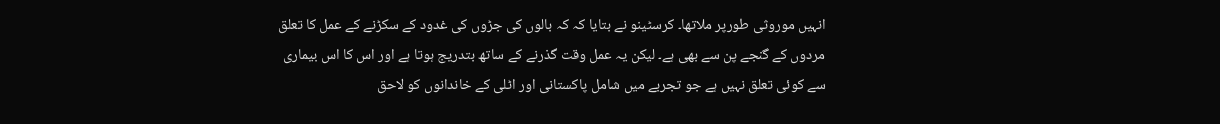انہیں موروثی طورپر ملاتھا۔ کرسٹینو نے بتایا کہ کہ بالوں کی جڑوں کی غدود کے سکڑنے کے عمل کا تعلق مردوں کے گنجے پن سے بھی ہے۔ لیکن یہ عمل وقت گذرنے کے ساتھ بتدریج ہوتا ہے اور اس کا اس بیماری سے کوئی تعلق نہیں ہے جو تجربے میں شامل پاکستانی اور اٹلی کے خاندانوں کو لاحق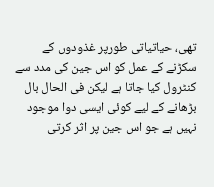تھی، حیاتیاتی طورپر غذودوں کے سکڑنے کے عمل کو اس جین کی مدد سے کنٹرول کیا جاتا ہے لیکن فی الحال بال بڑھانے کے لیے کوئی ایسی دوا موجود نہیں ہے جو اس جین پر اثر کرتی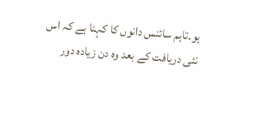ہو۔تاہم سائنس دانوں کا کہنا ہے کہ اس نئی دریافت کے بعد وہ دن زیادہ دور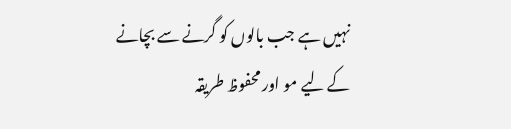نہیں ہے جب بالوں کو گرنے سے بچانے کے لیے مو اور محفوظ طریقہ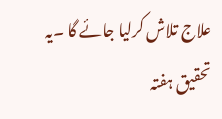علاج تلاش کرلیا جائے گا ۔یہ تحقیق ہفتہ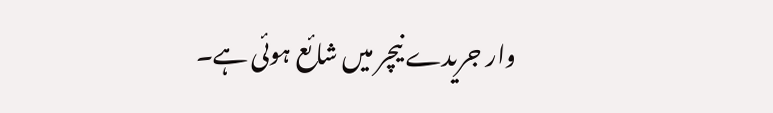وار جریدے نیچر میں شائع ہوئی ہے۔